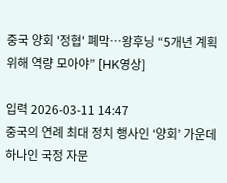중국 양회 '정협' 폐막…왕후닝 “5개년 계획 위해 역량 모아야” [HK영상]

입력 2026-03-11 14:47
중국의 연례 최대 정치 행사인 ‘양회’ 가운데 하나인 국정 자문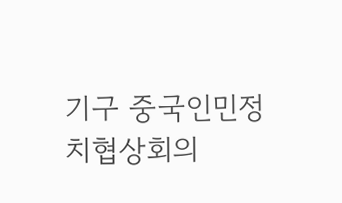기구 중국인민정치협상회의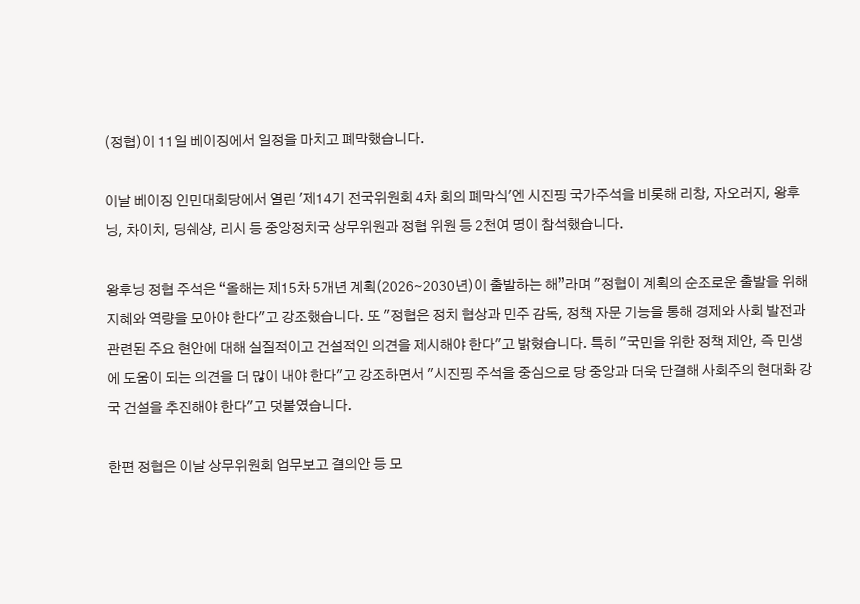(정협)이 11일 베이징에서 일정을 마치고 폐막했습니다.

이날 베이징 인민대회당에서 열린 '제14기 전국위원회 4차 회의 폐막식'엔 시진핑 국가주석을 비롯해 리창, 자오러지, 왕후닝, 차이치, 딩쉐샹, 리시 등 중앙정치국 상무위원과 정협 위원 등 2천여 명이 참석했습니다.

왕후닝 정협 주석은 “올해는 제15차 5개년 계획(2026∼2030년)이 출발하는 해”라며 "정협이 계획의 순조로운 출발을 위해 지혜와 역량을 모아야 한다"고 강조했습니다. 또 "정협은 정치 협상과 민주 감독, 정책 자문 기능을 통해 경제와 사회 발전과 관련된 주요 현안에 대해 실질적이고 건설적인 의견을 제시해야 한다"고 밝혔습니다. 특히 "국민을 위한 정책 제안, 즉 민생에 도움이 되는 의견을 더 많이 내야 한다"고 강조하면서 "시진핑 주석을 중심으로 당 중앙과 더욱 단결해 사회주의 현대화 강국 건설을 추진해야 한다"고 덧붙였습니다.

한편 정협은 이날 상무위원회 업무보고 결의안 등 모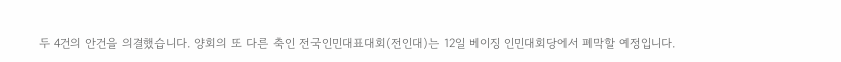두 4건의 안건을 의결했습니다. 양회의 또 다른 축인 전국인민대표대회(전인대)는 12일 베이징 인민대회당에서 폐막할 예정입니다.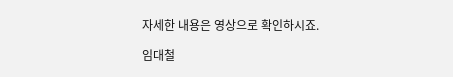자세한 내용은 영상으로 확인하시죠.

임대철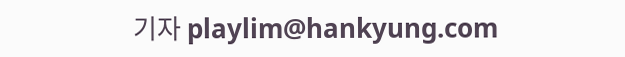기자 playlim@hankyung.com